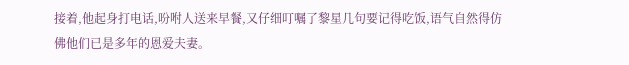接着,他起身打电话,吩咐人送来早餐,又仔细叮嘱了黎星几句要记得吃饭,语气自然得仿佛他们已是多年的恩爱夫妻。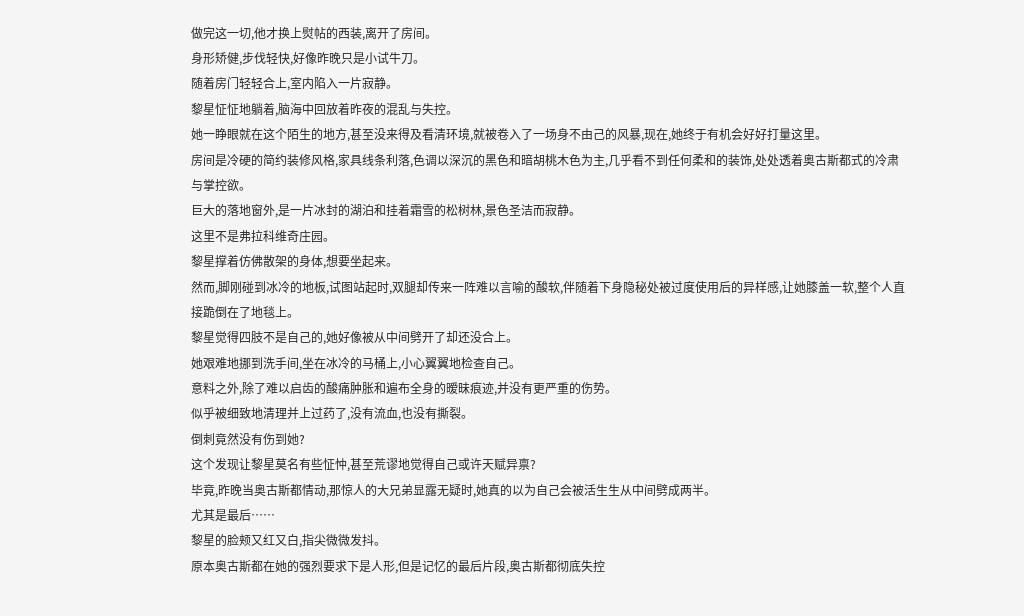做完这一切,他才换上熨帖的西装,离开了房间。
身形矫健,步伐轻快,好像昨晚只是小试牛刀。
随着房门轻轻合上,室内陷入一片寂静。
黎星怔怔地躺着,脑海中回放着昨夜的混乱与失控。
她一睁眼就在这个陌生的地方,甚至没来得及看清环境,就被卷入了一场身不由己的风暴,现在,她终于有机会好好打量这里。
房间是冷硬的简约装修风格,家具线条利落,色调以深沉的黑色和暗胡桃木色为主,几乎看不到任何柔和的装饰,处处透着奥古斯都式的冷肃与掌控欲。
巨大的落地窗外,是一片冰封的湖泊和挂着霜雪的松树林,景色圣洁而寂静。
这里不是弗拉科维奇庄园。
黎星撑着仿佛散架的身体,想要坐起来。
然而,脚刚碰到冰冷的地板,试图站起时,双腿却传来一阵难以言喻的酸软,伴随着下身隐秘处被过度使用后的异样感,让她膝盖一软,整个人直接跪倒在了地毯上。
黎星觉得四肢不是自己的,她好像被从中间劈开了却还没合上。
她艰难地挪到洗手间,坐在冰冷的马桶上,小心翼翼地检查自己。
意料之外,除了难以启齿的酸痛肿胀和遍布全身的暧昧痕迹,并没有更严重的伤势。
似乎被细致地清理并上过药了,没有流血,也没有撕裂。
倒刺竟然没有伤到她?
这个发现让黎星莫名有些怔忡,甚至荒谬地觉得自己或许天赋异禀?
毕竟,昨晚当奥古斯都情动,那惊人的大兄弟显露无疑时,她真的以为自己会被活生生从中间劈成两半。
尤其是最后……
黎星的脸颊又红又白,指尖微微发抖。
原本奥古斯都在她的强烈要求下是人形,但是记忆的最后片段,奥古斯都彻底失控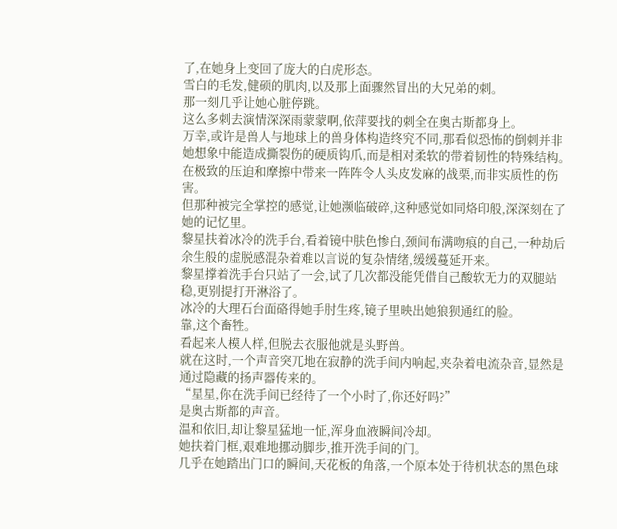了,在她身上变回了庞大的白虎形态。
雪白的毛发,健硕的肌肉,以及那上面骤然冒出的大兄弟的刺。
那一刻几乎让她心脏停跳。
这么多刺去演情深深雨蒙蒙啊,依萍要找的刺全在奥古斯都身上。
万幸,或许是兽人与地球上的兽身体构造终究不同,那看似恐怖的倒刺并非她想象中能造成撕裂伤的硬质钩爪,而是相对柔软的带着韧性的特殊结构。
在极致的压迫和摩擦中带来一阵阵令人头皮发麻的战栗,而非实质性的伤害。
但那种被完全掌控的感觉,让她濒临破碎,这种感觉如同烙印般,深深刻在了她的记忆里。
黎星扶着冰冷的洗手台,看着镜中肤色惨白,颈间布满吻痕的自己,一种劫后余生般的虚脱感混杂着难以言说的复杂情绪,缓缓蔓延开来。
黎星撑着洗手台只站了一会,试了几次都没能凭借自己酸软无力的双腿站稳,更别提打开淋浴了。
冰冷的大理石台面硌得她手肘生疼,镜子里映出她狼狈通红的脸。
靠,这个畜牲。
看起来人模人样,但脱去衣服他就是头野兽。
就在这时,一个声音突兀地在寂静的洗手间内响起,夹杂着电流杂音,显然是通过隐藏的扬声器传来的。
“星星,你在洗手间已经待了一个小时了,你还好吗?”
是奥古斯都的声音。
温和依旧,却让黎星猛地一怔,浑身血液瞬间冷却。
她扶着门框,艰难地挪动脚步,推开洗手间的门。
几乎在她踏出门口的瞬间,天花板的角落,一个原本处于待机状态的黑色球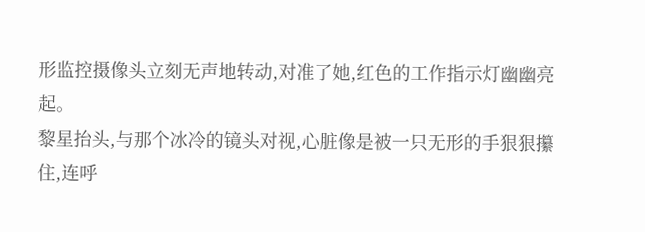形监控摄像头立刻无声地转动,对准了她,红色的工作指示灯幽幽亮起。
黎星抬头,与那个冰冷的镜头对视,心脏像是被一只无形的手狠狠攥住,连呼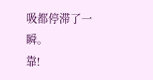吸都停滞了一瞬。
靠!